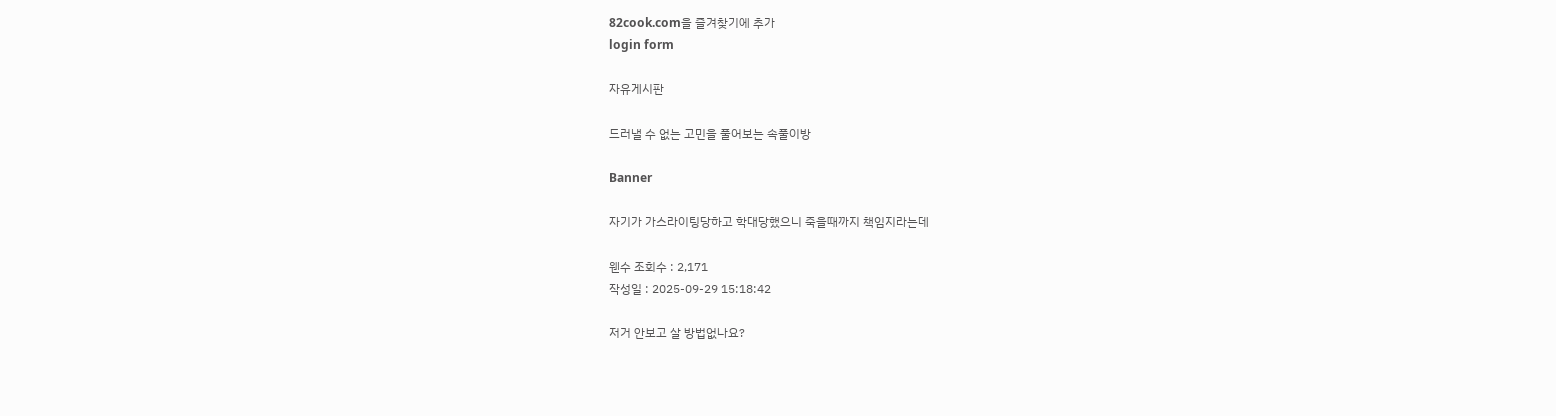82cook.com을 즐겨찾기에 추가
login form

자유게시판

드러낼 수 없는 고민을 풀어보는 속풀이방

Banner

자기가 가스라이팅당하고 학대당했으니 죽을때까지 책임지라는데

웬수 조회수 : 2,171
작성일 : 2025-09-29 15:18:42

저거 안보고 살 방법없나요?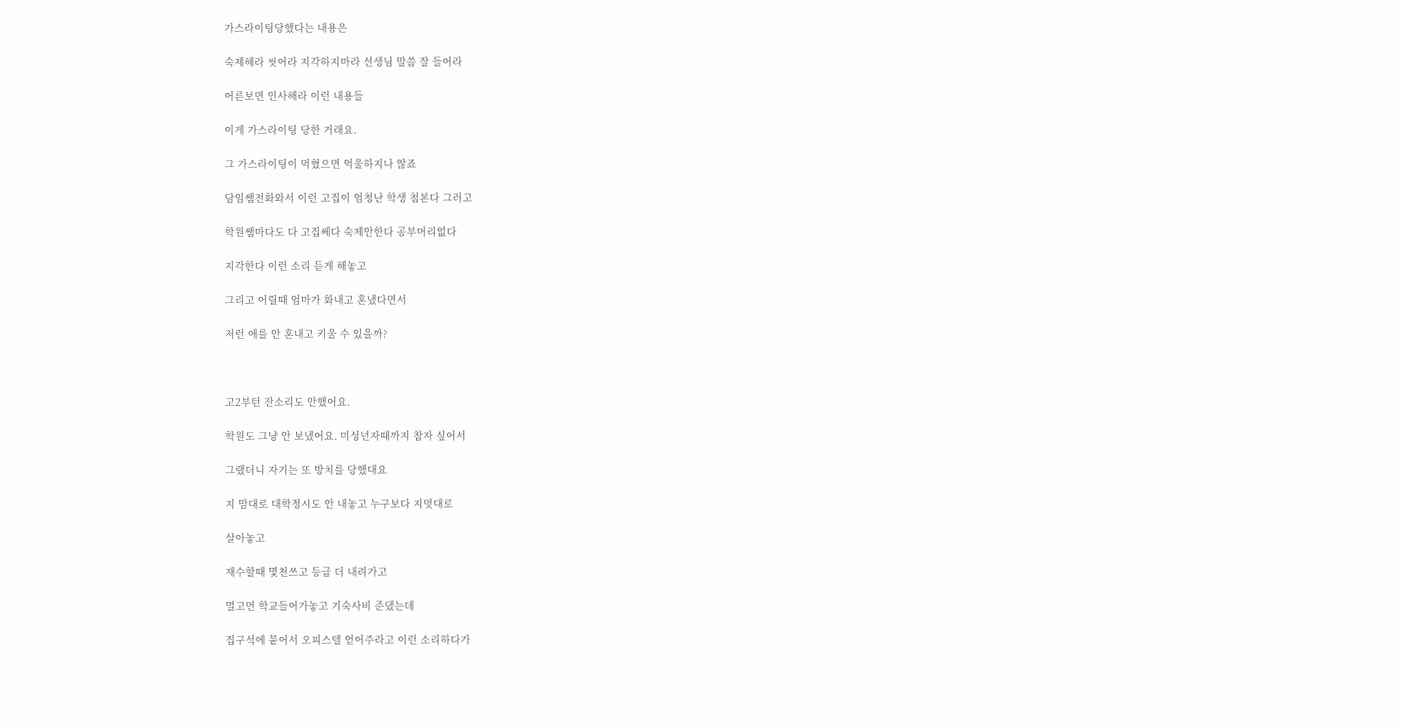가스라이팅당했다는 내용은

숙제해라 씻어라 지각하지마라 선생님 말씀 잘 들어라

어른보면 인사해라 이런 내용들

이게 가스라이팅 당한 거래요.

그 가스라이팅이 먹혔으면 억울하지나 않죠

담임쌤전화와서 이런 고집이 엄청난 학생 첨본다 그러고

학원쌤마다도 다 고집쎄다 숙제안한다 공부머리없다

지각한다 이런 소리 듣게 해놓고

그리고 어릴때 엄마가 화내고 혼냈다면서

저런 애를 안 혼내고 키울 수 있을까?



고2부턴 잔소리도 안했어요.

학원도 그냥 안 보냈어요. 미성년자때까지 참자 싶어서

그랬더니 자기는 또 방치를 당했대요

지 맘대로 대학정시도 안 내놓고 누구보다 지멋대로

살아놓고

재수할때 몇천쓰고 등급 더 내려가고

멀고먼 학교들어가놓고 기숙사비 준댔는데

집구석에 붙어서 오피스텔 얻어주라고 이런 소리하다가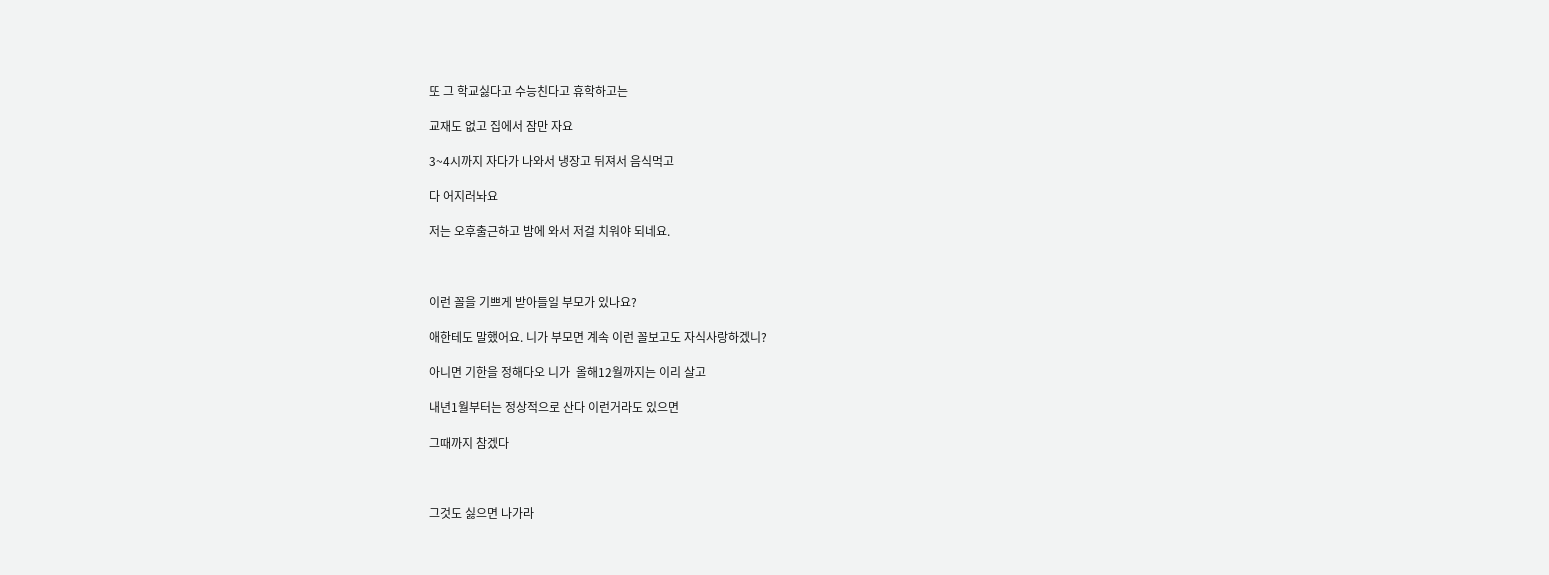또 그 학교싫다고 수능친다고 휴학하고는

교재도 없고 집에서 잠만 자요

3~4시까지 자다가 나와서 냉장고 뒤져서 음식먹고

다 어지러놔요

저는 오후출근하고 밤에 와서 저걸 치워야 되네요.



이런 꼴을 기쁘게 받아들일 부모가 있나요?

애한테도 말했어요. 니가 부모면 계속 이런 꼴보고도 자식사랑하겠니?

아니면 기한을 정해다오 니가  올해12월까지는 이리 살고

내년1월부터는 정상적으로 산다 이런거라도 있으면

그때까지 참겠다



그것도 싫으면 나가라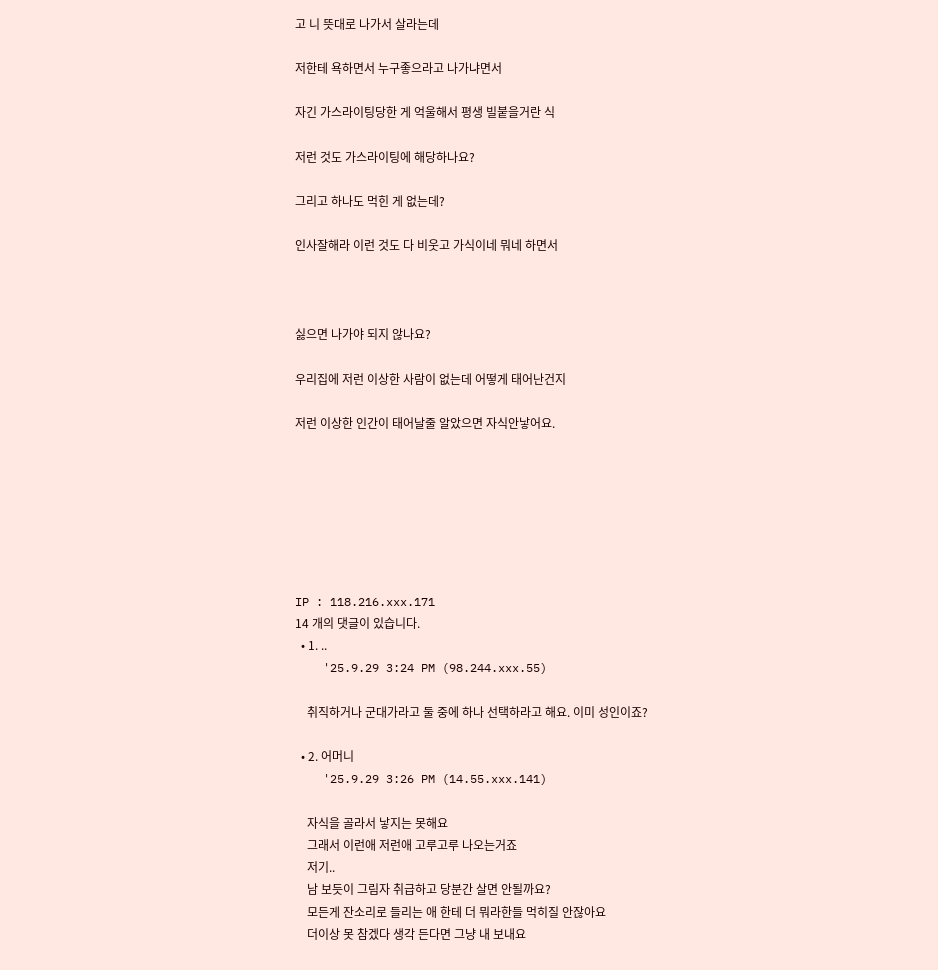고 니 뜻대로 나가서 살라는데

저한테 욕하면서 누구좋으라고 나가냐면서

자긴 가스라이팅당한 게 억울해서 평생 빌붙을거란 식

저런 것도 가스라이팅에 해당하나요?

그리고 하나도 먹힌 게 없는데?

인사잘해라 이런 것도 다 비웃고 가식이네 뭐네 하면서



싫으면 나가야 되지 않나요?

우리집에 저런 이상한 사람이 없는데 어떻게 태어난건지

저런 이상한 인간이 태어날줄 알았으면 자식안낳어요.







IP : 118.216.xxx.171
14 개의 댓글이 있습니다.
  • 1. ..
    '25.9.29 3:24 PM (98.244.xxx.55)

    취직하거나 군대가라고 둘 중에 하나 선택하라고 해요. 이미 성인이죠?

  • 2. 어머니
    '25.9.29 3:26 PM (14.55.xxx.141)

    자식을 골라서 낳지는 못해요
    그래서 이런애 저런애 고루고루 나오는거죠
    저기..
    남 보듯이 그림자 취급하고 당분간 살면 안될까요?
    모든게 잔소리로 들리는 애 한테 더 뭐라한들 먹히질 안잖아요
    더이상 못 참겠다 생각 든다면 그냥 내 보내요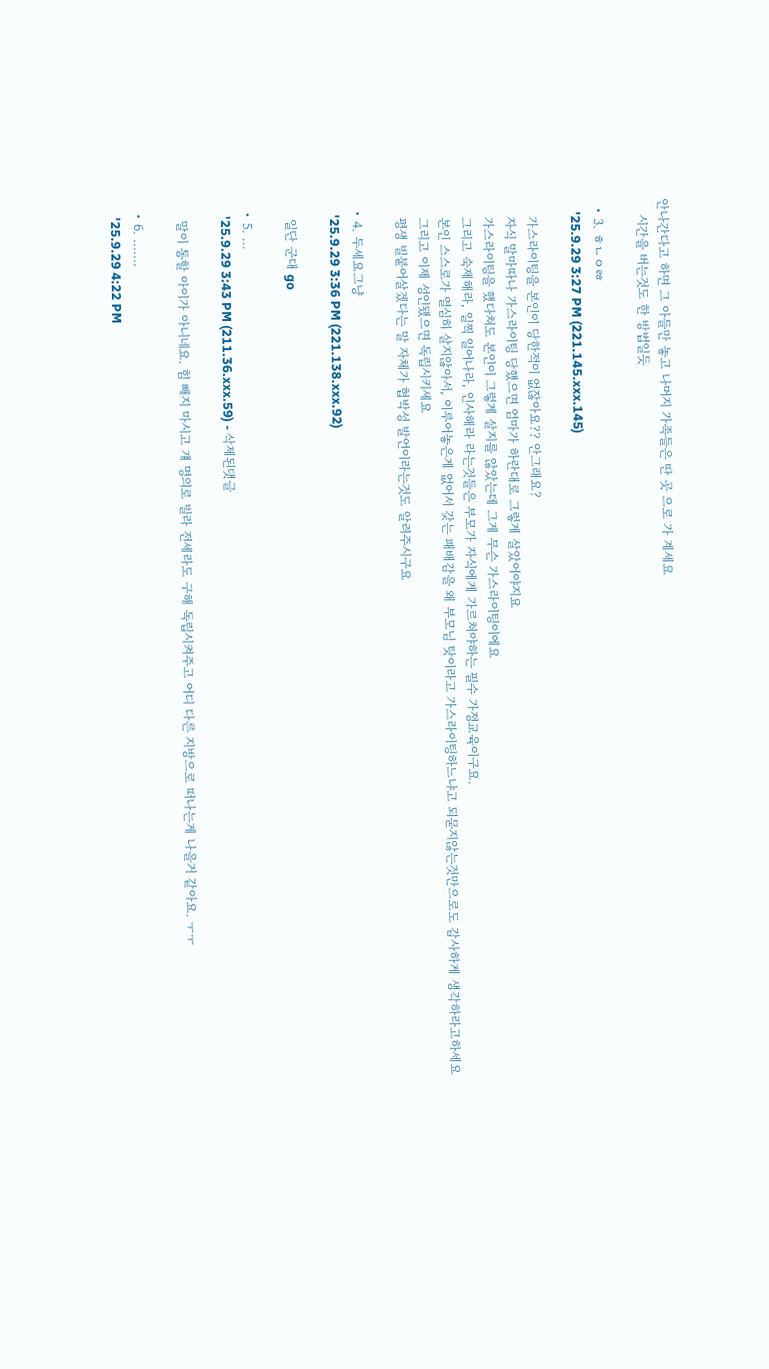안나간다고 하면 그 아들만 놓고 나머지 가족들은 딴 곳 으로 가 계세요
    시간을 버는것도 한 방법일듯

  • 3. ㅎㄴㅇㅀ
    '25.9.29 3:27 PM (221.145.xxx.145)

    가스라이팅을 본인이 당한적이 없잖아요?? 안그래요?
    자식 말마따나 가스라이팅 당했으면 엄마가 하란대로 그렇게 살았어야지요
    가스라이팅을 했다쳐도 본인이 그렇게 살지를 않았는데 그게 무슨 가스라이팅이에요
    그리고 숙제해라, 일찍 일어나라, 인사해라 라는것들은 부모가 자식에게 가르쳐야하는 필수 가정교육이구요.
    본인 스스로가 열심히 살지않아서, 이루어놓은게 없어서 갖는 패배감을 왜 부모님 탓이라고 가스라이팅하느냐고 되묻지않는것만으로도 감사하게 생각하라고하세요
    그리고 이제 성인됐으면 독립시키세요
    평생 빌붙어살겠다는 말 자체가 협박성 발언이라는것도 알려주시구요

  • 4. 두세요그냥
    '25.9.29 3:36 PM (221.138.xxx.92)

    일단 군대 go

  • 5. ...
    '25.9.29 3:43 PM (211.36.xxx.59) - 삭제된댓글

    말이 통할 아이가 아니네요. 힘 빼지 마시고 걔 명의로 빌라 전세라도 구해 독립시켜주고 어디 다른 지방으로 떠나는게 나을거 같아요. ㅜㅜ

  • 6. .......
    '25.9.29 4:22 PM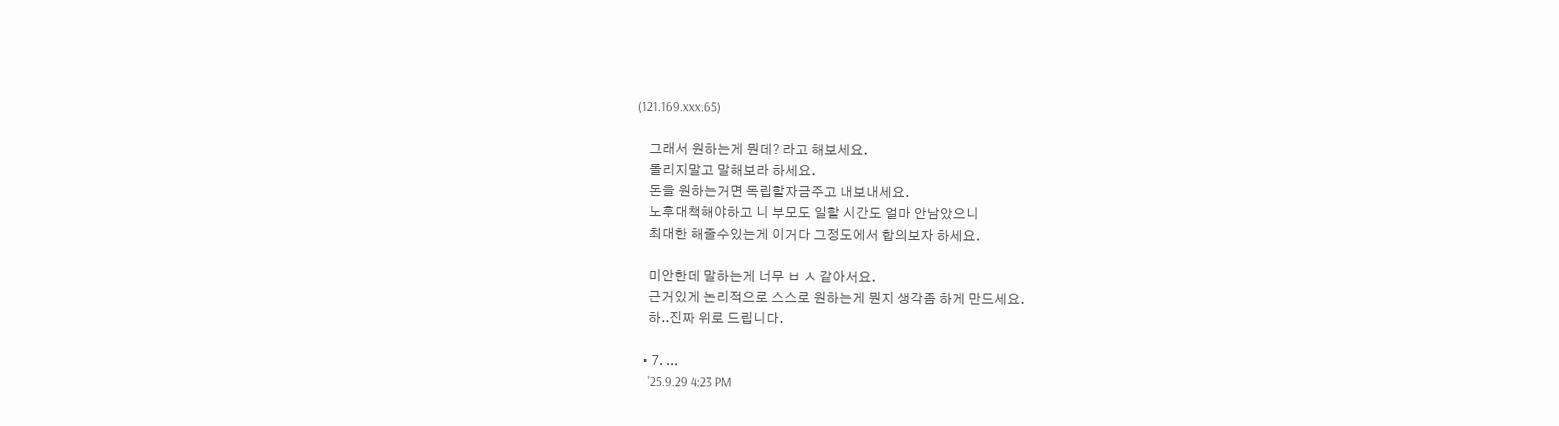(121.169.xxx.65)

    그래서 원하는게 뭔데? 라고 해보세요.
    돌리지말고 말해보라 하세요.
    돈을 원하는거면 독립할자금주고 내보내세요.
    노후대책해야하고 니 부모도 일할 시간도 얼마 안남았으니
    최대한 해줄수있는게 이거다 그정도에서 합의보자 하세요.

    미안한데 말하는게 너무 ㅂ ㅅ 같아서요.
    근거있게 논리적으로 스스로 원하는게 뭔지 생각좀 하게 만드세요.
    하..진짜 위로 드립니다.

  • 7. ...
    '25.9.29 4:23 PM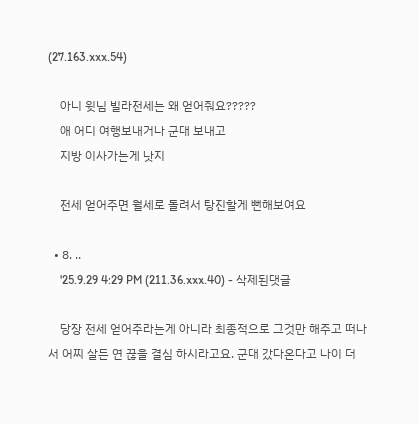(27.163.xxx.54)

    아니 윗님 빌라전세는 왜 얻어줘요?????
    애 어디 여행보내거나 군대 보내고
    지방 이사가는게 낫지

    전세 얻어주면 월세로 돌려서 탕진할게 뻔해보여요

  • 8. ..
    '25.9.29 4:29 PM (211.36.xxx.40) - 삭제된댓글

    당장 전세 얻어주라는게 아니라 최종적으로 그것만 해주고 떠나서 어찌 살든 연 끊을 결심 하시라고요. 군대 갔다온다고 나이 더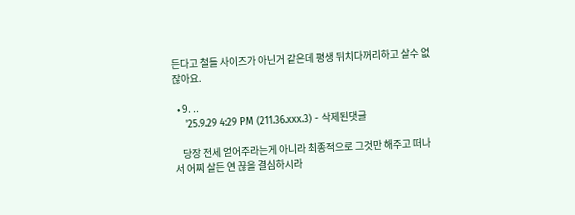든다고 철들 사이즈가 아닌거 같은데 평생 뒤치다꺼리하고 살수 없잖아요.

  • 9. ..
    '25.9.29 4:29 PM (211.36.xxx.3) - 삭제된댓글

    당장 전세 얻어주라는게 아니라 최종적으로 그것만 해주고 떠나서 어찌 살든 연 끊을 결심하시라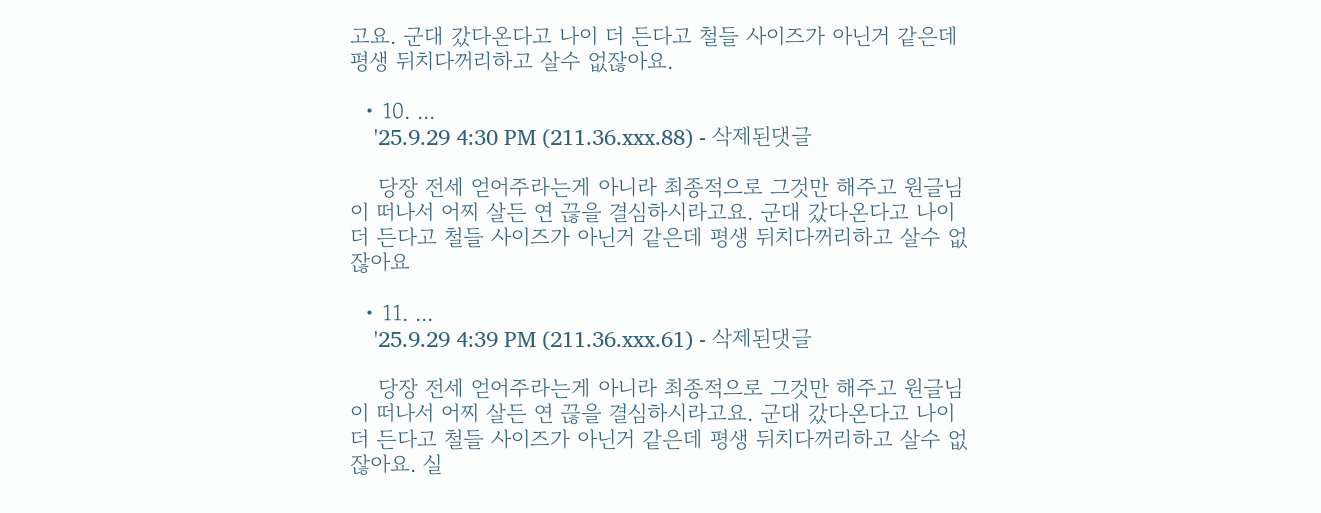고요. 군대 갔다온다고 나이 더 든다고 철들 사이즈가 아닌거 같은데 평생 뒤치다꺼리하고 살수 없잖아요.

  • 10. ...
    '25.9.29 4:30 PM (211.36.xxx.88) - 삭제된댓글

    당장 전세 얻어주라는게 아니라 최종적으로 그것만 해주고 원글님이 떠나서 어찌 살든 연 끊을 결심하시라고요. 군대 갔다온다고 나이 더 든다고 철들 사이즈가 아닌거 같은데 평생 뒤치다꺼리하고 살수 없잖아요

  • 11. ...
    '25.9.29 4:39 PM (211.36.xxx.61) - 삭제된댓글

    당장 전세 얻어주라는게 아니라 최종적으로 그것만 해주고 원글님이 떠나서 어찌 살든 연 끊을 결심하시라고요. 군대 갔다온다고 나이 더 든다고 철들 사이즈가 아닌거 같은데 평생 뒤치다꺼리하고 살수 없잖아요. 실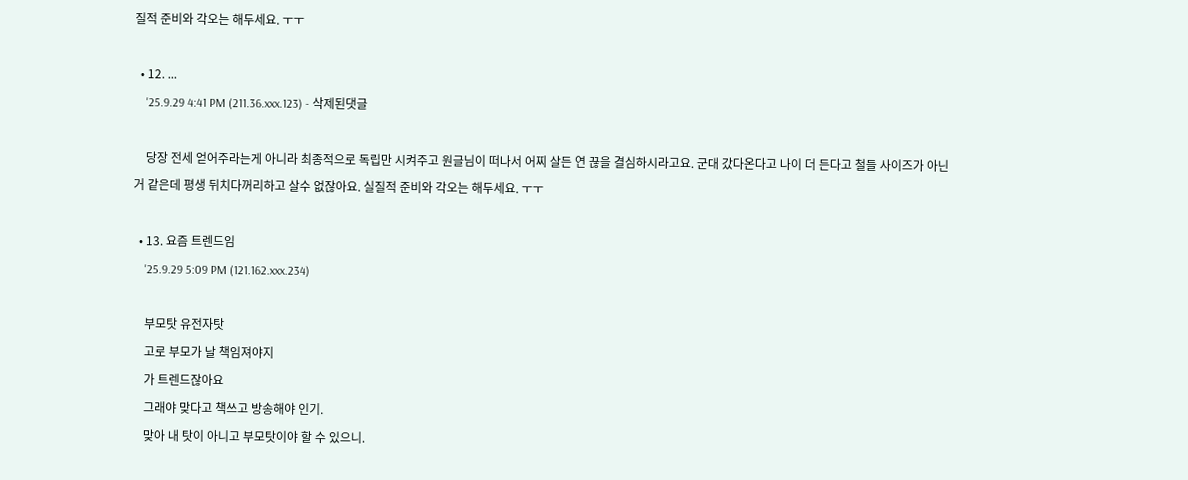질적 준비와 각오는 해두세요. ㅜㅜ

  • 12. ...
    '25.9.29 4:41 PM (211.36.xxx.123) - 삭제된댓글

    당장 전세 얻어주라는게 아니라 최종적으로 독립만 시켜주고 원글님이 떠나서 어찌 살든 연 끊을 결심하시라고요. 군대 갔다온다고 나이 더 든다고 철들 사이즈가 아닌거 같은데 평생 뒤치다꺼리하고 살수 없잖아요. 실질적 준비와 각오는 해두세요. ㅜㅜ

  • 13. 요즘 트렌드임
    '25.9.29 5:09 PM (121.162.xxx.234)

    부모탓 유전자탓
    고로 부모가 날 책임져야지
    가 트렌드잖아요
    그래야 맞다고 책쓰고 방송해야 인기.
    맞아 내 탓이 아니고 부모탓이야 할 수 있으니.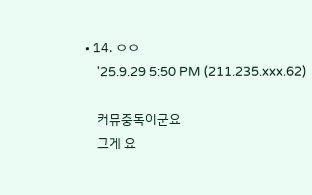• 14. ㅇㅇ
    '25.9.29 5:50 PM (211.235.xxx.62)

    커뮤중독이군요
    그게 요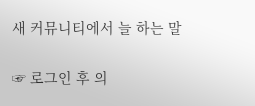새 커뮤니티에서 늘 하는 말

☞ 로그인 후 의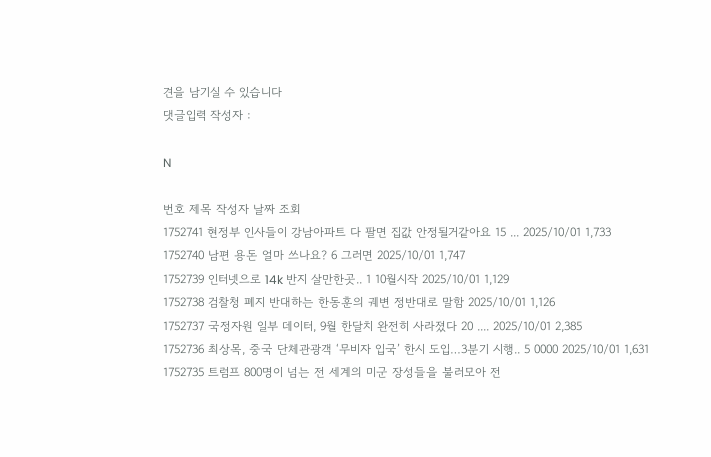견을 남기실 수 있습니다
댓글입력 작성자 :

N

번호 제목 작성자 날짜 조회
1752741 현정부 인사들이 강남아파트 다 팔면 집값 안정될거같아요 15 ... 2025/10/01 1,733
1752740 남편 용돈 얼마 쓰나요? 6 그러면 2025/10/01 1,747
1752739 인터넷으로 14k 반지 살만한곳.. 1 10월시작 2025/10/01 1,129
1752738 검찰청 폐지 반대하는 한동훈의 궤변 정반대로 말함 2025/10/01 1,126
1752737 국정자원 일부 데이터, 9월 한달치 완전히 사라졌다 20 .... 2025/10/01 2,385
1752736 최상목, 중국 단체관광객 ‘무비자 입국’ 한시 도입…3분기 시행.. 5 0000 2025/10/01 1,631
1752735 트럼프 800명이 넘는 전 세계의 미군 장성들을 불러모아 전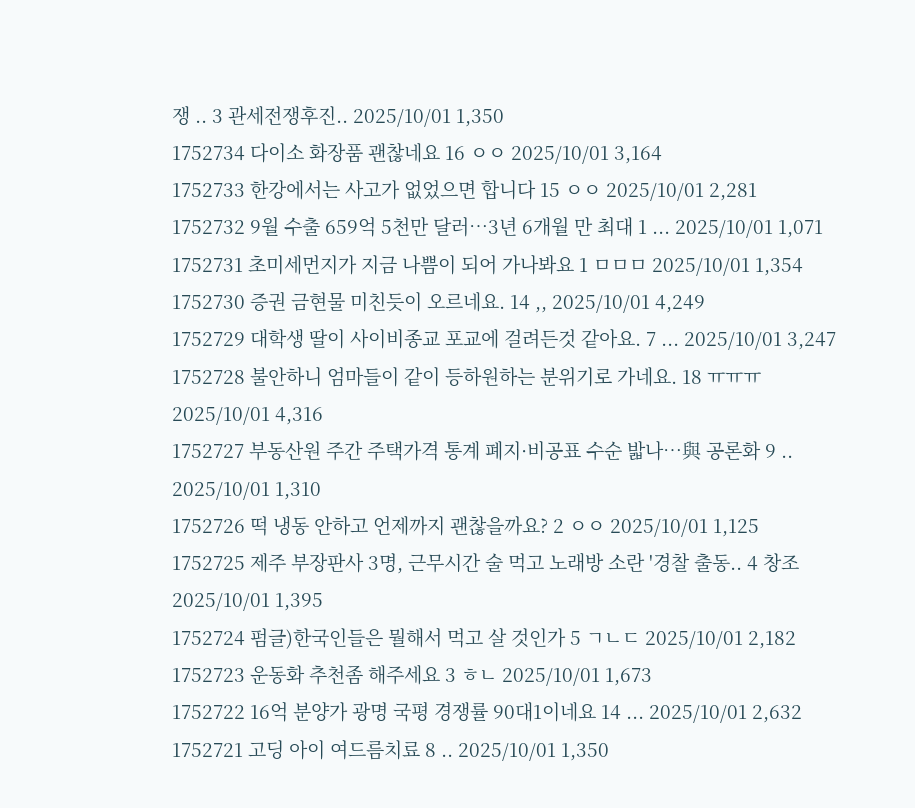쟁 .. 3 관세전쟁후진.. 2025/10/01 1,350
1752734 다이소 화장품 괜찮네요 16 ㅇㅇ 2025/10/01 3,164
1752733 한강에서는 사고가 없었으면 합니다 15 ㅇㅇ 2025/10/01 2,281
1752732 9월 수출 659억 5천만 달러…3년 6개월 만 최대 1 ... 2025/10/01 1,071
1752731 초미세먼지가 지금 나쁨이 되어 가나봐요 1 ㅁㅁㅁ 2025/10/01 1,354
1752730 증권 금현물 미친듯이 오르네요. 14 ,, 2025/10/01 4,249
1752729 대학생 딸이 사이비종교 포교에 걸려든것 같아요. 7 ... 2025/10/01 3,247
1752728 불안하니 엄마들이 같이 등하원하는 분위기로 가네요. 18 ㅠㅠㅠ 2025/10/01 4,316
1752727 부동산원 주간 주택가격 통계 폐지·비공표 수순 밟나…與 공론화 9 .. 2025/10/01 1,310
1752726 떡 냉동 안하고 언제까지 괜찮을까요? 2 ㅇㅇ 2025/10/01 1,125
1752725 제주 부장판사 3명, 근무시간 술 먹고 노래방 소란 '경찰 출동.. 4 창조 2025/10/01 1,395
1752724 펌글)한국인들은 뭘해서 먹고 살 것인가 5 ㄱㄴㄷ 2025/10/01 2,182
1752723 운동화 추천좀 해주세요 3 ㅎㄴ 2025/10/01 1,673
1752722 16억 분양가 광명 국평 경쟁률 90대1이네요 14 ... 2025/10/01 2,632
1752721 고딩 아이 여드름치료 8 .. 2025/10/01 1,350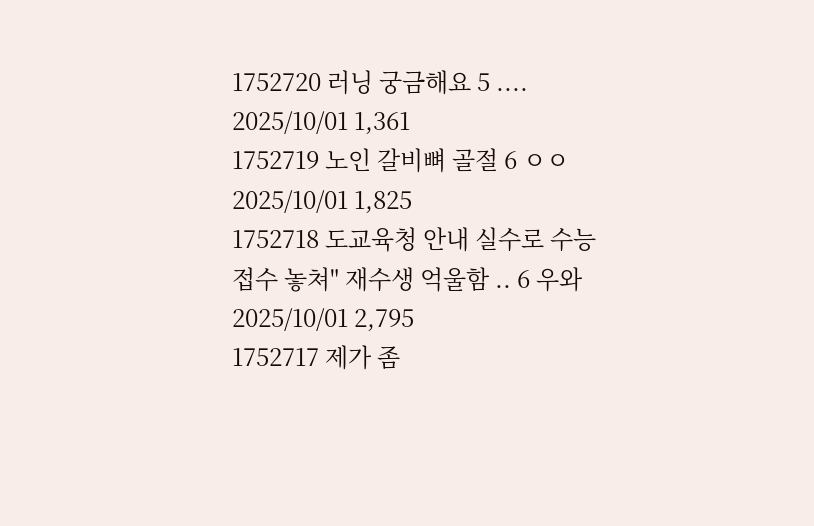1752720 러닝 궁금해요 5 .... 2025/10/01 1,361
1752719 노인 갈비뼈 골절 6 ㅇㅇ 2025/10/01 1,825
1752718 도교육청 안내 실수로 수능 접수 놓쳐" 재수생 억울함 .. 6 우와 2025/10/01 2,795
1752717 제가 좀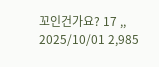꼬인건가요? 17 ,, 2025/10/01 2,985